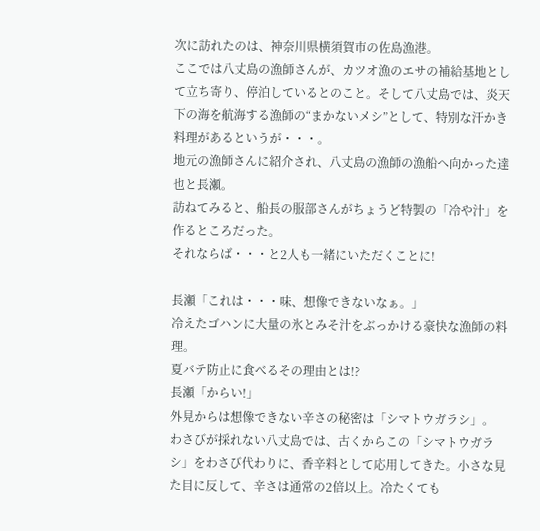次に訪れたのは、神奈川県横須賀市の佐島漁港。
ここでは八丈島の漁師さんが、カツオ漁のエサの補給基地として立ち寄り、停泊しているとのこと。そして八丈島では、炎天下の海を航海する漁師の“まかないメシ”として、特別な汗かき料理があるというが・・・。
地元の漁師さんに紹介され、八丈島の漁師の漁船へ向かった達也と長瀬。
訪ねてみると、船長の服部さんがちょうど特製の「冷や汁」を作るところだった。
それならば・・・と2人も一緒にいただくことに!

長瀬「これは・・・味、想像できないなぁ。」
冷えたゴハンに大量の氷とみそ汁をぶっかける豪快な漁師の料理。
夏バテ防止に食べるその理由とは!?
長瀬「からい!」
外見からは想像できない辛さの秘密は「シマトウガラシ」。
わさびが採れない八丈島では、古くからこの「シマトウガラシ」をわさび代わりに、香辛料として応用してきた。小さな見た目に反して、辛さは通常の2倍以上。冷たくても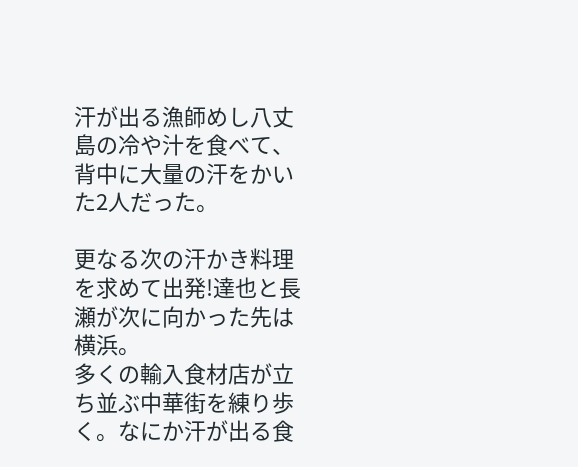汗が出る漁師めし八丈島の冷や汁を食べて、背中に大量の汗をかいた2人だった。

更なる次の汗かき料理を求めて出発!達也と長瀬が次に向かった先は横浜。
多くの輸入食材店が立ち並ぶ中華街を練り歩く。なにか汗が出る食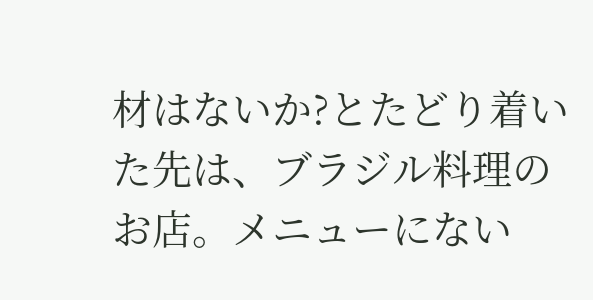材はないか?とたどり着いた先は、ブラジル料理のお店。メニューにない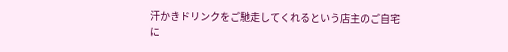汗かきドリンクをご馳走してくれるという店主のご自宅に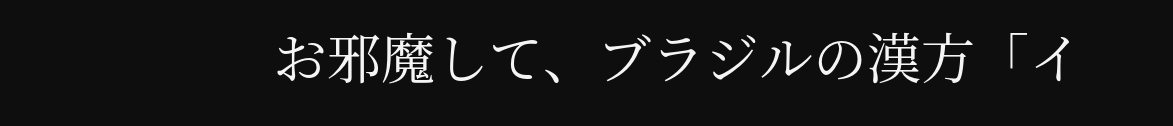お邪魔して、ブラジルの漢方「イ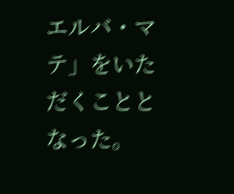エルバ・マテ」をいただくこととなった。